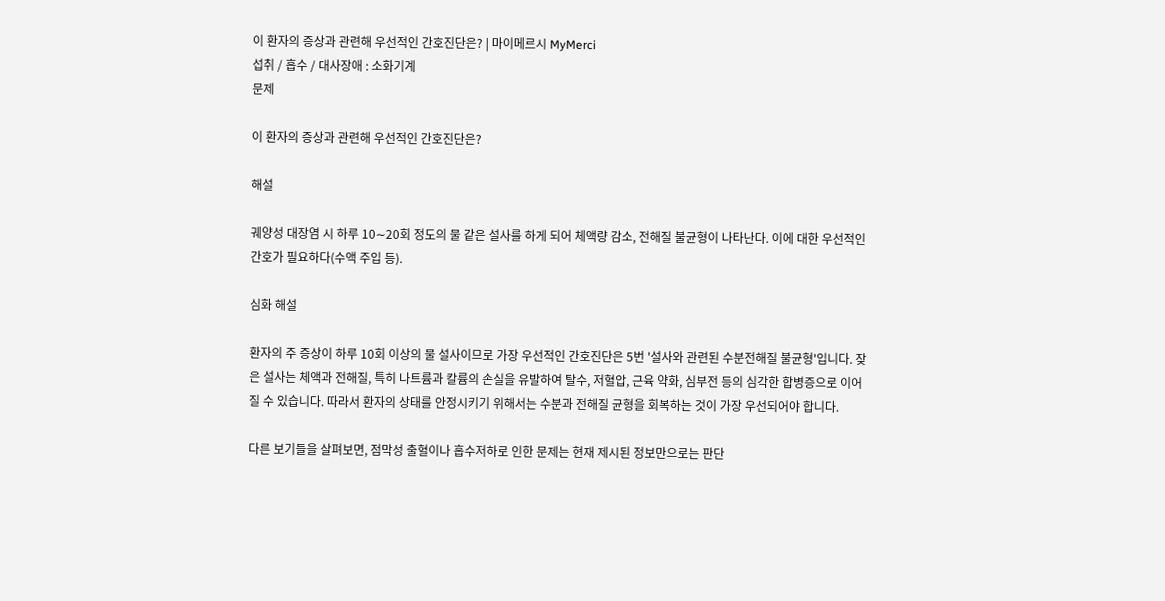이 환자의 증상과 관련해 우선적인 간호진단은? | 마이메르시 MyMerci
섭취 / 흡수 / 대사장애 : 소화기계
문제

이 환자의 증상과 관련해 우선적인 간호진단은?

해설

궤양성 대장염 시 하루 10∼20회 정도의 물 같은 설사를 하게 되어 체액량 감소, 전해질 불균형이 나타난다. 이에 대한 우선적인 간호가 필요하다(수액 주입 등).

심화 해설

환자의 주 증상이 하루 10회 이상의 물 설사이므로 가장 우선적인 간호진단은 5번 '설사와 관련된 수분전해질 불균형'입니다. 잦은 설사는 체액과 전해질, 특히 나트륨과 칼륨의 손실을 유발하여 탈수, 저혈압, 근육 약화, 심부전 등의 심각한 합병증으로 이어질 수 있습니다. 따라서 환자의 상태를 안정시키기 위해서는 수분과 전해질 균형을 회복하는 것이 가장 우선되어야 합니다.

다른 보기들을 살펴보면, 점막성 출혈이나 흡수저하로 인한 문제는 현재 제시된 정보만으로는 판단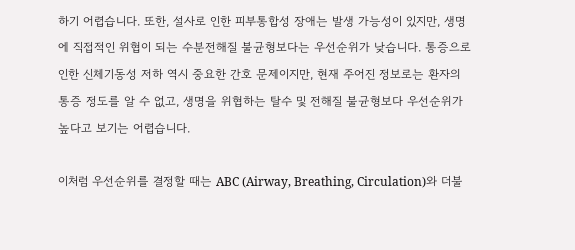하기 어렵습니다. 또한, 설사로 인한 피부통합성 장애는 발생 가능성이 있지만, 생명에 직접적인 위협이 되는 수분전해질 불균형보다는 우선순위가 낮습니다. 통증으로 인한 신체기동성 저하 역시 중요한 간호 문제이지만, 현재 주어진 정보로는 환자의 통증 정도를 알 수 없고, 생명을 위협하는 탈수 및 전해질 불균형보다 우선순위가 높다고 보기는 어렵습니다.

이처럼 우선순위를 결정할 때는 ABC (Airway, Breathing, Circulation)와 더불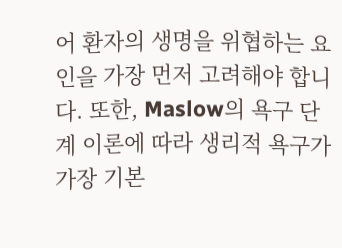어 환자의 생명을 위협하는 요인을 가장 먼저 고려해야 합니다. 또한, Maslow의 욕구 단계 이론에 따라 생리적 욕구가 가장 기본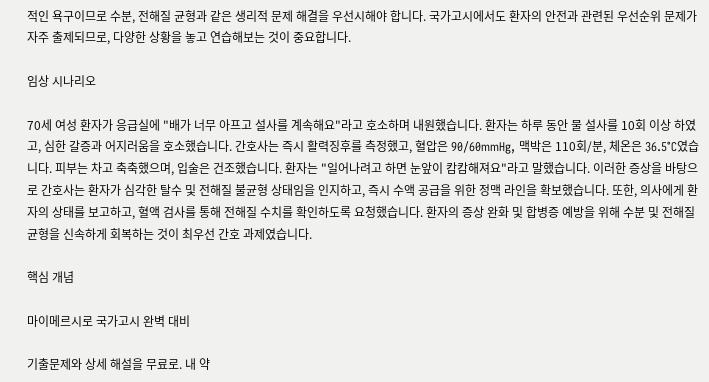적인 욕구이므로 수분, 전해질 균형과 같은 생리적 문제 해결을 우선시해야 합니다. 국가고시에서도 환자의 안전과 관련된 우선순위 문제가 자주 출제되므로, 다양한 상황을 놓고 연습해보는 것이 중요합니다.

임상 시나리오

70세 여성 환자가 응급실에 "배가 너무 아프고 설사를 계속해요"라고 호소하며 내원했습니다. 환자는 하루 동안 물 설사를 10회 이상 하였고, 심한 갈증과 어지러움을 호소했습니다. 간호사는 즉시 활력징후를 측정했고, 혈압은 90/60mmHg, 맥박은 110회/분, 체온은 36.5°C였습니다. 피부는 차고 축축했으며, 입술은 건조했습니다. 환자는 "일어나려고 하면 눈앞이 캄캄해져요"라고 말했습니다. 이러한 증상을 바탕으로 간호사는 환자가 심각한 탈수 및 전해질 불균형 상태임을 인지하고, 즉시 수액 공급을 위한 정맥 라인을 확보했습니다. 또한, 의사에게 환자의 상태를 보고하고, 혈액 검사를 통해 전해질 수치를 확인하도록 요청했습니다. 환자의 증상 완화 및 합병증 예방을 위해 수분 및 전해질 균형을 신속하게 회복하는 것이 최우선 간호 과제였습니다.

핵심 개념

마이메르시로 국가고시 완벽 대비

기출문제와 상세 해설을 무료로. 내 약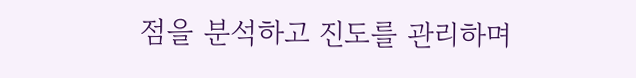점을 분석하고 진도를 관리하며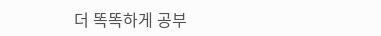더 똑똑하게 공부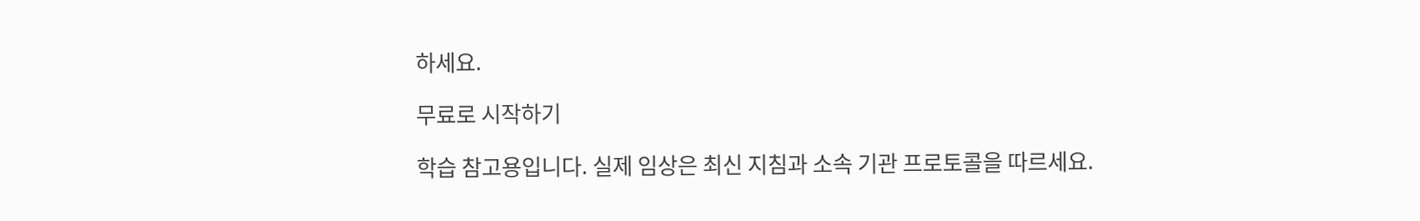하세요.

무료로 시작하기

학습 참고용입니다. 실제 임상은 최신 지침과 소속 기관 프로토콜을 따르세요.